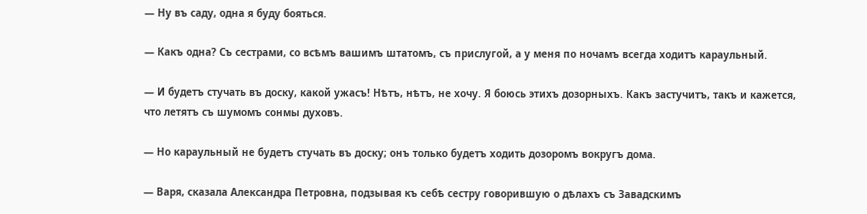— Ну въ саду, одна я буду бояться.

— Какъ одна? Съ сестрами, со всѣмъ вашимъ штатомъ, съ прислугой, а у меня по ночамъ всегда ходитъ караульный.

— И будетъ стучать въ доску, какой ужасъ! Нѣтъ, нѣтъ, не хочу. Я боюсь этихъ дозорныхъ. Какъ застучитъ, такъ и кажется, что летятъ съ шумомъ сонмы духовъ.

— Но караульный не будетъ стучать въ доску; онъ только будетъ ходить дозоромъ вокругъ дома.

— Варя, сказала Александра Петровна, подзывая къ себѣ сестру говорившую о дѣлахъ съ Завадскимъ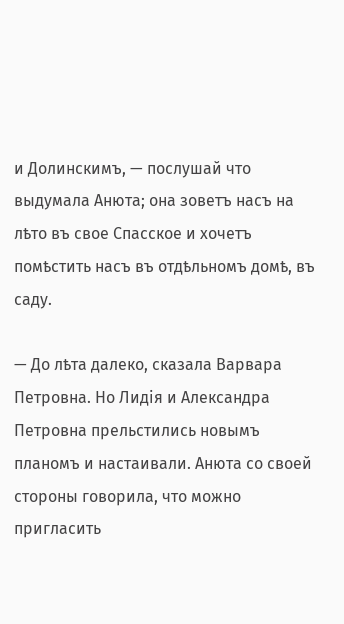и Долинскимъ, — послушай что выдумала Анюта; она зоветъ насъ на лѣто въ свое Спасское и хочетъ помѣстить насъ въ отдѣльномъ домѣ, въ саду.

— До лѣта далеко, сказала Варвара Петровна. Но Лидія и Александра Петровна прельстились новымъ планомъ и настаивали. Анюта со своей стороны говорила, что можно пригласить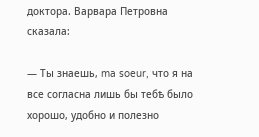доктора. Варвара Петровна сказала:

— Ты знаешь, ma soeur, что я на все согласна лишь бы тебѣ было хорошо, удобно и полезно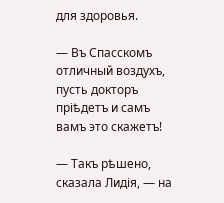для здоровья.

— Въ Спасскомъ отличный воздухъ, пусть докторъ пріѣдетъ и самъ вамъ это скажетъ!

— Такъ рѣшено, сказала Лидія, — на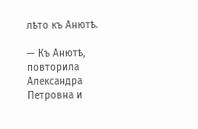лѣто къ Анютѣ.

— Къ Анютѣ, повторила Александра Петровна и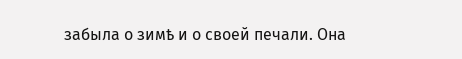забыла о зимѣ и о своей печали. Она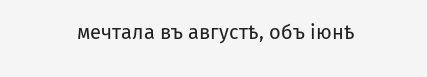мечтала въ августѣ, объ іюнѣ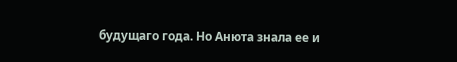будущаго года. Но Анюта знала ее и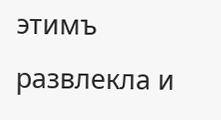этимъ развлекла и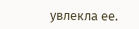увлекла ее.